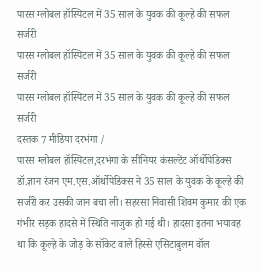पारस ग्लोबल हॉस्पिटल में 35 साल के युवक की कूल्हे की सफल सर्जरी
पारस ग्लोबल हॉस्पिटल में 35 साल के युवक की कूल्हे की सफल सर्जरी
पारस ग्लोबल हॉस्पिटल में 35 साल के युवक की कूल्हे की सफल सर्जरी
दस्तक 7 मीडिया दरभंगा /
पारस ग्लोबल हॉस्पिटल,दरभंगा के सीनियर कंसल्टेंट ऑर्थोपेडिक्स डॉ.ज्ञान रंजन एम.एस.ऑर्थोपेडिक्स ने 35 साल के युवक के कूल्हे की सर्जरी कर उसकी जान बचा ली। सहरसा निवासी शिवम कुमार की एक गंभीर सड़क हादसे में स्थिति नाजुक हो गई थी। हादसा इतना भयावह था कि कूल्हे के जोड़ के सॉकेट वाले हिस्से एसिटाबुलम वॉल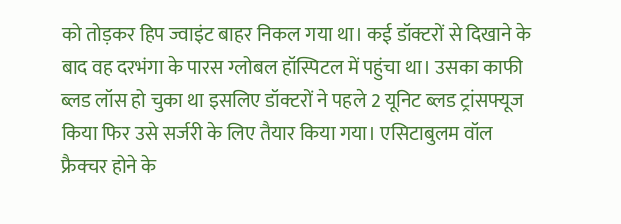को तोड़कर हिप ज्वाइंट बाहर निकल गया था। कई डॉक्टरों से दिखाने के बाद वह दरभंगा के पारस ग्लोबल हॉस्पिटल में पहुंचा था। उसका काफी ब्लड लॉस हो चुका था इसलिए डॉक्टरों ने पहले 2 यूनिट ब्लड ट्रांसफ्यूज किया फिर उसे सर्जरी के लिए तैयार किया गया। एसिटाबुलम वॉल फ्रैक्चर होने के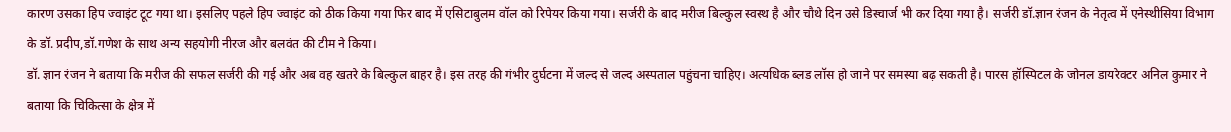कारण उसका हिप ज्वाइंट टूट गया था। इसलिए पहले हिप ज्वाइंट को ठीक किया गया फिर बाद में एसिटाबुलम वॉल को रिपेयर किया गया। सर्जरी के बाद मरीज बिल्कुल स्वस्थ है और चौथे दिन उसे डिस्चार्ज भी कर दिया गया है। सर्जरी डॉ.ज्ञान रंजन के नेतृत्व में एनेस्थीसिया विभाग के डॉ. प्रदीप,डॉ.गणेश के साथ अन्य सहयोगी नीरज और बलवंत की टीम ने किया।
डॉ. ज्ञान रंजन ने बताया कि मरीज की सफल सर्जरी की गई और अब वह खतरे के बिल्कुल बाहर है। इस तरह की गंभीर दुर्घटना में जल्द से जल्द अस्पताल पहुंचना चाहिए। अत्यधिक ब्लड लॉस हो जाने पर समस्या बढ़ सकती है। पारस हॉस्पिटल के जोनल डायरेक्टर अनिल कुमार ने बताया कि चिकित्सा के क्षेत्र में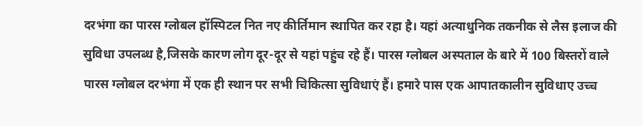दरभंगा का पारस ग्लोबल हॉस्पिटल नित नए कीर्तिमान स्थापित कर रहा है। यहां अत्याधुनिक तकनीक से लैस इलाज की सुविधा उपलब्ध है,जिसके कारण लोग दूर-दूर से यहां पहुंच रहे हैं। पारस ग्लोबल अस्पताल के बारे में 100 बिस्तरों वाले पारस ग्लोबल दरभंगा में एक ही स्थान पर सभी चिकित्सा सुविधाएं हैं। हमारे पास एक आपातकालीन सुविधाए उच्च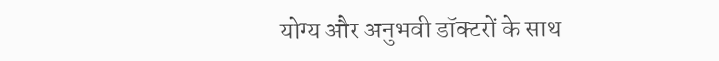योग्य और अनुभवी डॉक्टरों के साथ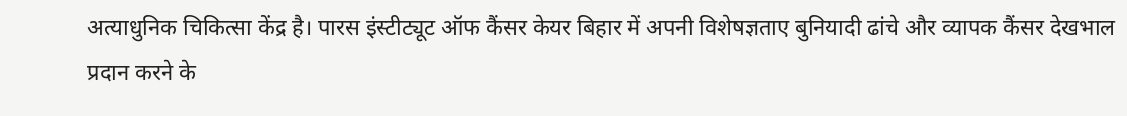अत्याधुनिक चिकित्सा केंद्र है। पारस इंस्टीट्यूट ऑफ कैंसर केयर बिहार में अपनी विशेषज्ञताए बुनियादी ढांचे और व्यापक कैंसर देखभाल प्रदान करने के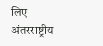लिए अंतरराष्ट्रीय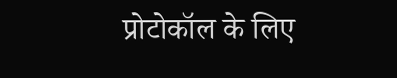प्रोटोकॉल के लिए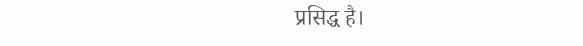प्रसिद्ध है।